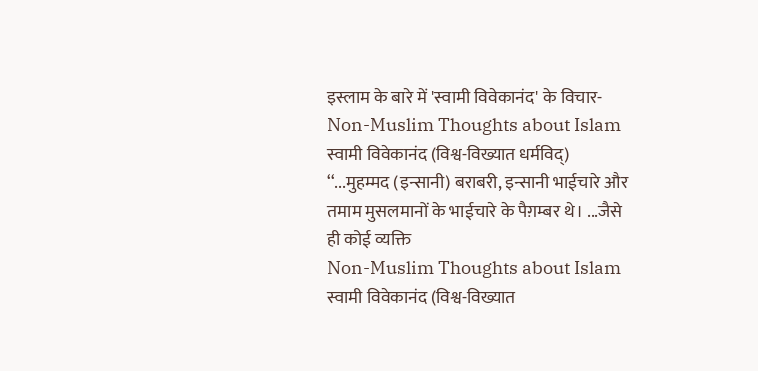इस्लाम के बारे में 'स्वामी विवेकानंद' के विचार-
Non-Muslim Thoughts about Islam
स्वामी विवेकानंद (विश्व-विख्यात धर्मविद्)
‘‘...मुहम्मद (इन्सानी) बराबरी, इन्सानी भाईचारे और तमाम मुसलमानों के भाईचारे के पैग़म्बर थे। ...जैसे ही कोई व्यक्ति
Non-Muslim Thoughts about Islam
स्वामी विवेकानंद (विश्व-विख्यात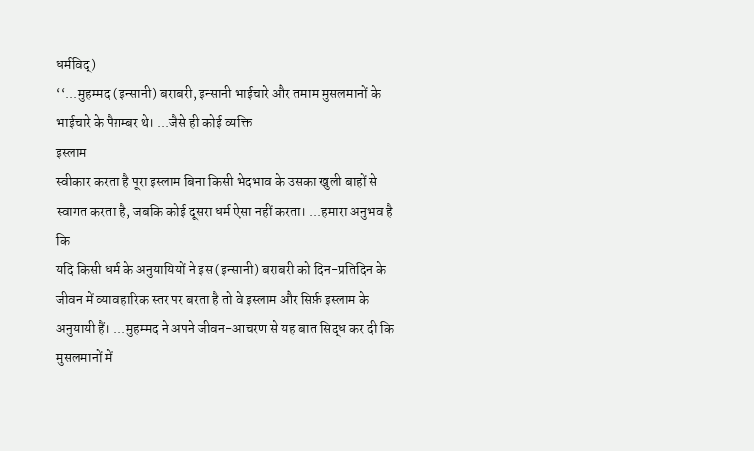धर्मविद्)
‘‘...मुहम्मद (इन्सानी) बराबरी, इन्सानी भाईचारे और तमाम मुसलमानों के भाईचारे के पैग़म्बर थे। ...जैसे ही कोई व्यक्ति
इस्लाम
स्वीकार करता है पूरा इस्लाम बिना किसी भेदभाव के उसका खुली बाहों से
स्वागत करता है, जबकि कोई दूसरा धर्म ऐसा नहीं करता। ...हमारा अनुभव है कि
यदि किसी धर्म के अनुयायियों ने इस (इन्सानी) बराबरी को दिन-प्रतिदिन के
जीवन में व्यावहारिक स्तर पर बरता है तो वे इस्लाम और सिर्फ़ इस्लाम के
अनुयायी हैं। ...मुहम्मद ने अपने जीवन-आचरण से यह बात सिद्ध कर दी कि
मुसलमानों में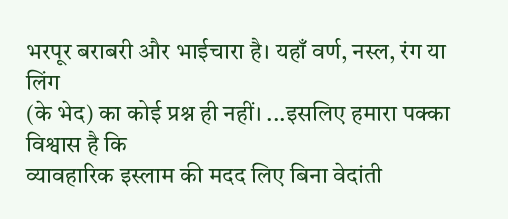भरपूर बराबरी और भाईचारा है। यहाँ वर्ण, नस्ल, रंग या लिंग
(के भेद) का कोई प्रश्न ही नहीं। ...इसलिए हमारा पक्का विश्वास है कि
व्यावहारिक इस्लाम की मदद लिए बिना वेदांती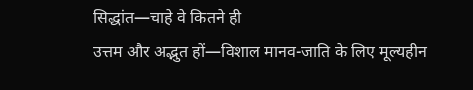सिद्धांत—चाहे वे कितने ही
उत्तम और अद्भुत हों—विशाल मानव-जाति के लिए मूल्यहीन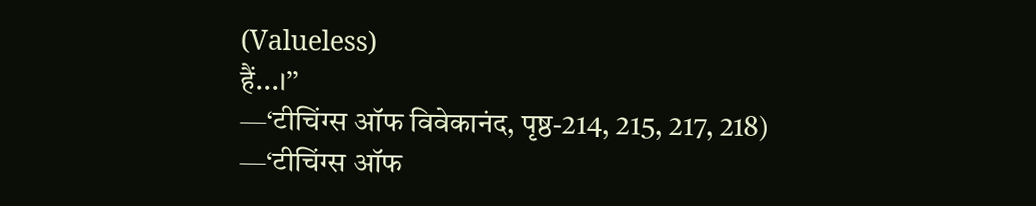(Valueless)
हैं...।’’
—‘टीचिंग्स ऑफ विवेकानंद, पृष्ठ-214, 215, 217, 218)
—‘टीचिंग्स ऑफ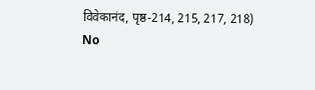विवेकानंद, पृष्ठ-214, 215, 217, 218)
No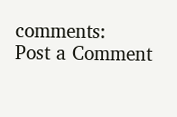comments:
Post a Comment